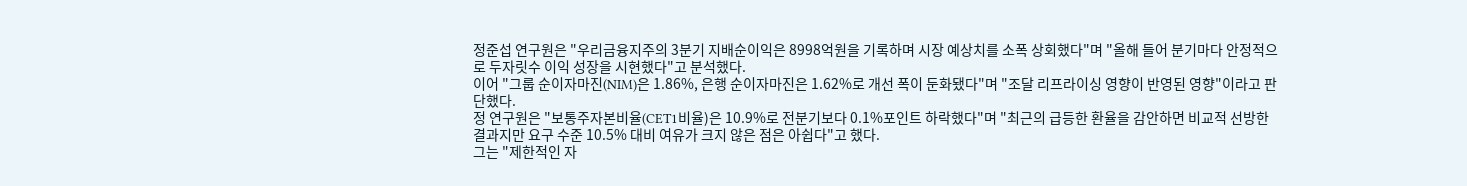정준섭 연구원은 "우리금융지주의 3분기 지배순이익은 8998억원을 기록하며 시장 예상치를 소폭 상회했다"며 "올해 들어 분기마다 안정적으로 두자릿수 이익 성장을 시현했다"고 분석했다.
이어 "그룹 순이자마진(NIM)은 1.86%, 은행 순이자마진은 1.62%로 개선 폭이 둔화됐다"며 "조달 리프라이싱 영향이 반영된 영향"이라고 판단했다.
정 연구원은 "보통주자본비율(CET1비율)은 10.9%로 전분기보다 0.1%포인트 하락했다"며 "최근의 급등한 환율을 감안하면 비교적 선방한 결과지만 요구 수준 10.5% 대비 여유가 크지 않은 점은 아쉽다"고 했다.
그는 "제한적인 자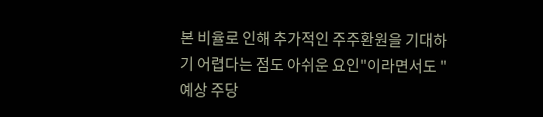본 비율로 인해 추가적인 주주환원을 기대하기 어렵다는 점도 아쉬운 요인"이라면서도 "예상 주당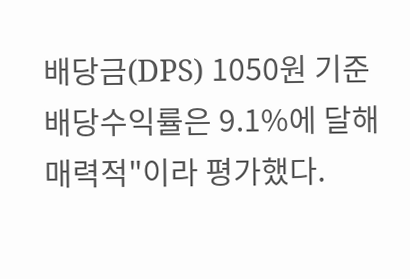배당금(DPS) 1050원 기준 배당수익률은 9.1%에 달해 매력적"이라 평가했다.